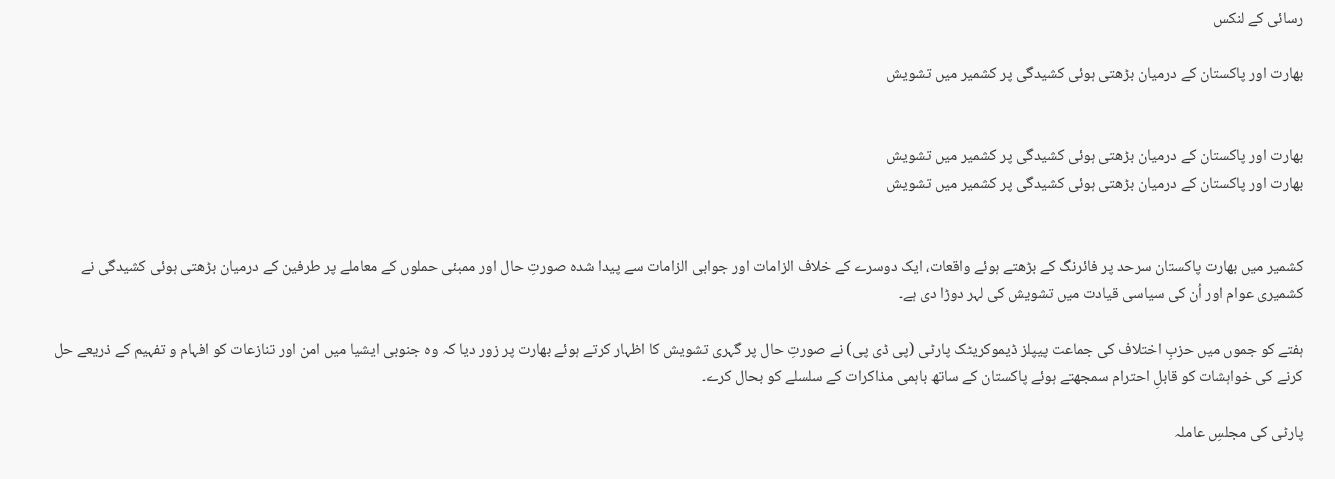رسائی کے لنکس

بھارت اور پاکستان کے درمیان بڑھتی ہوئی کشیدگی پر کشمیر میں تشویش


بھارت اور پاکستان کے درمیان بڑھتی ہوئی کشیدگی پر کشمیر میں تشویش
بھارت اور پاکستان کے درمیان بڑھتی ہوئی کشیدگی پر کشمیر میں تشویش


کشمیر میں بھارت پاکستان سرحد پر فائرنگ کے بڑھتے ہوئے واقعات، ایک دوسرے کے خلاف الزامات اور جوابی الزامات سے پیدا شدہ صورتِ حال اور ممبئی حملوں کے معاملے پر طرفین کے درمیان بڑھتی ہوئی کشیدگی نے کشمیری عوام اور اُن کی سیاسی قیادت میں تشویش کی لہر دوڑا دی ہے۔

ہفتے کو جموں میں حزبِ اختلاف کی جماعت پیپلز ڈیموکریٹک پارٹی (پی ڈی پی) نے صورتِ حال پر گہری تشویش کا اظہار کرتے ہوئے بھارت پر زور دیا کہ وہ جنوبی ایشیا میں امن اور تنازعات کو افہام و تفہیم کے ذریعے حل کرنے کی خواہشات کو قابلِ احترام سمجھتے ہوئے پاکستان کے ساتھ باہمی مذاکرات کے سلسلے کو بحال کرے۔

پارٹی کی مجلسِ عاملہ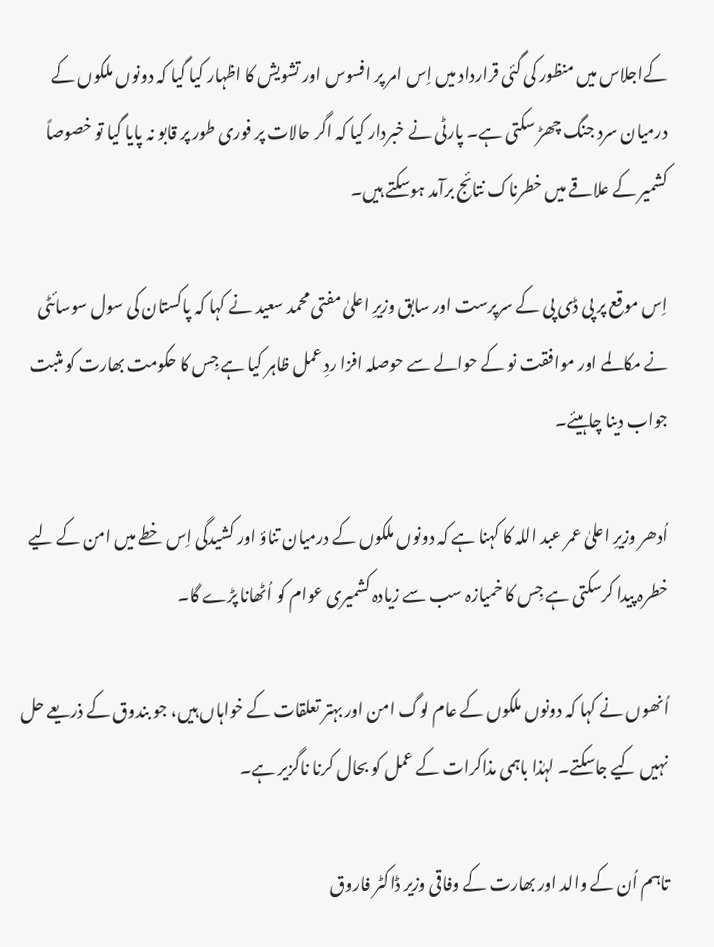کےاجلاس میں منظور کی گئی قرارداد میں اِس امر پر افسوس اور تشویش کا اظہار کیا گیا کہ دونوں ملکوں کے درمیان سرد جنگ چھڑ سکتی ہے۔ پارٹی نے خبردار کیا کہ اگر حالات پر فوری طور پر قابو نہ پایا گیا تو خصوصاً کشمیر کے علاقے میں خطرناک نتائج برآمد ہوسکتے ہیں۔

اِس موقع پر پی ڈی پی کے سرپرست اور سابق وزیرِ اعلیٰ مفتی محمد سعید نے کہا کہ پاکستان کی سول سوسائٹی نے مکالمے اور موافقت نو کے حوالے سے حوصلہ افزا ردِ عمل ظاہر کیا ہے جِس کا حکومت بھارت کو مثبت جواب دینا چاہیئے۔

اُدھر وزیرِ اعلیٰ عمر عبد اللہ کا کہنا ہے کہ دونوں ملکوں کے درمیان تناؤ اور کشیدگی اِس خطے میں امن کے لیے خطرہ پیدا کرسکتی ہے جِس کا خمیازہ سب سے زیادہ کشمیری عوام کو اُٹھانا پڑے گا۔

اُنھوں نے کہا کہ دونوں ملکوں کے عام لوگ امن اور بہتر تعلقات کے خواہاں ہیں، جو بندوق کے ذریعے حل نہیں کیے جاسکتے۔ لہٰذا باہمی مذاکرات کے عمل کو بحال کرنا ناگزیر ہے۔

تاہم اُن کے والد اور بھارت کے وفاقی وزیر ڈاکٹر فاروق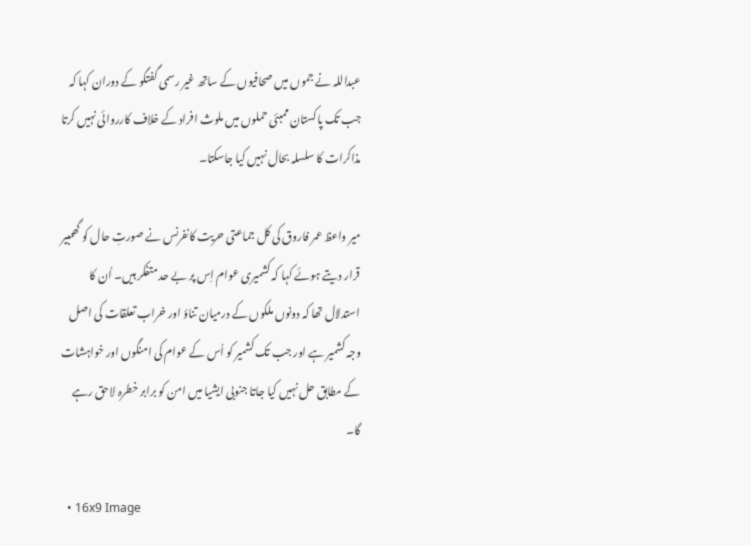عبداللہ نے جموں میں صحافیوں کے ساتھ غیر رسمی گفتگو کے دوران کہا کہ جب تک پاکستان ممبئی حملوں میں ملوث افراد کے خلاف کارروائی نہیں کرتا مذاکرات کا سلسلہ بحال نہیں کیا جاسکتا۔

میر واعظ عمر فاروق کی کل جماعتی حریت کانفرنس نے صورتِ حال کو گھمبیر قرار دیتے ہوئے کہا کہ کشمیری عوام اِس پر بے حد متفکر ہیں۔ اُن کا استدلال تھا کہ دونوں ملکوں کے درمیان تناؤ اور خراب تعلقات کی اصل وجہ کشمیر ہے اور جب تک کشمیر کو اُس کے عوام کی امنگوں اور خواہشات کے مطابق حل نہیں کیا جاتا جنوبی ایشیا میں امن کو برابر خطرہ لاحق رہے گا۔

  • 16x9 Image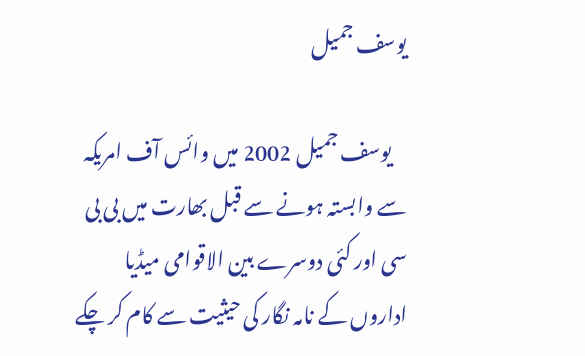یوسف جمیل

    یوسف جمیل 2002 میں وائس آف امریکہ سے وابستہ ہونے سے قبل بھارت میں بی بی سی اور کئی دوسرے بین الاقوامی میڈیا اداروں کے نامہ نگار کی حیثیت سے کام کر چکے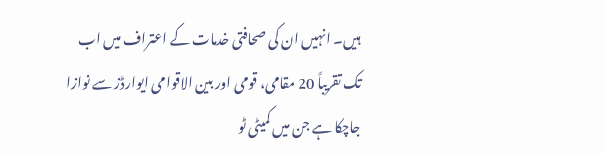ہیں۔ انہیں ان کی صحافتی خدمات کے اعتراف میں اب تک تقریباً 20 مقامی، قومی اور بین الاقوامی ایوارڈز سے نوازا جاچکا ہے جن میں کمیٹی ٹو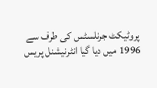پروٹیکٹ جرنلسٹس کی طرف سے 1996 میں دیا گیا انٹرنیشنل پریس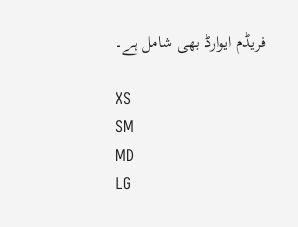فریڈم ایوارڈ بھی شامل ہے۔

XS
SM
MD
LG